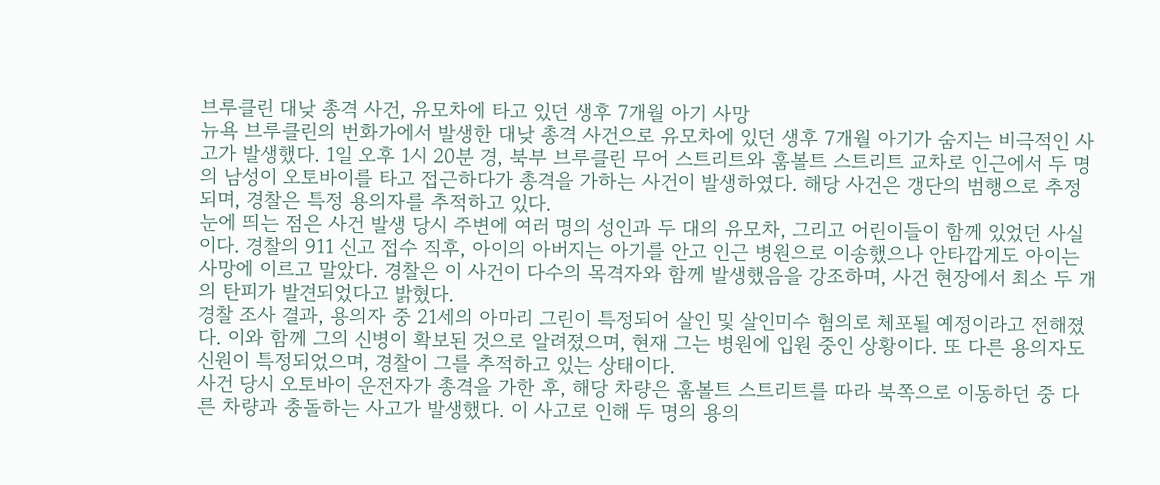브루클린 대낮 총격 사건, 유모차에 타고 있던 생후 7개월 아기 사망
뉴욕 브루클린의 번화가에서 발생한 대낮 총격 사건으로 유모차에 있던 생후 7개월 아기가 숨지는 비극적인 사고가 발생했다. 1일 오후 1시 20분 경, 북부 브루클린 무어 스트리트와 훔볼트 스트리트 교차로 인근에서 두 명의 남성이 오토바이를 타고 접근하다가 총격을 가하는 사건이 발생하였다. 해당 사건은 갱단의 범행으로 추정되며, 경찰은 특정 용의자를 추적하고 있다.
눈에 띄는 점은 사건 발생 당시 주변에 여러 명의 성인과 두 대의 유모차, 그리고 어린이들이 함께 있었던 사실이다. 경찰의 911 신고 접수 직후, 아이의 아버지는 아기를 안고 인근 병원으로 이송했으나 안타깝게도 아이는 사망에 이르고 말았다. 경찰은 이 사건이 다수의 목격자와 함께 발생했음을 강조하며, 사건 현장에서 최소 두 개의 탄피가 발견되었다고 밝혔다.
경찰 조사 결과, 용의자 중 21세의 아마리 그린이 특정되어 살인 및 살인미수 혐의로 체포될 예정이라고 전해졌다. 이와 함께 그의 신병이 확보된 것으로 알려졌으며, 현재 그는 병원에 입원 중인 상황이다. 또 다른 용의자도 신원이 특정되었으며, 경찰이 그를 추적하고 있는 상태이다.
사건 당시 오토바이 운전자가 총격을 가한 후, 해당 차량은 훔볼트 스트리트를 따라 북쪽으로 이동하던 중 다른 차량과 충돌하는 사고가 발생했다. 이 사고로 인해 두 명의 용의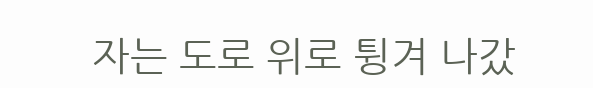자는 도로 위로 튕겨 나갔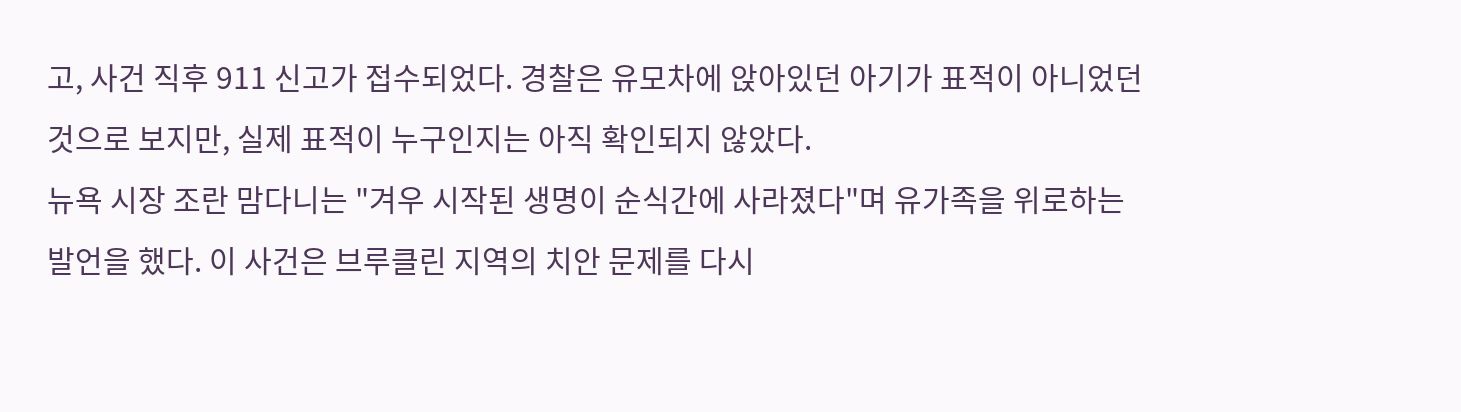고, 사건 직후 911 신고가 접수되었다. 경찰은 유모차에 앉아있던 아기가 표적이 아니었던 것으로 보지만, 실제 표적이 누구인지는 아직 확인되지 않았다.
뉴욕 시장 조란 맘다니는 "겨우 시작된 생명이 순식간에 사라졌다"며 유가족을 위로하는 발언을 했다. 이 사건은 브루클린 지역의 치안 문제를 다시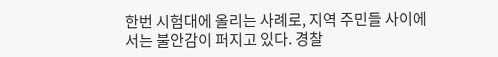한번 시험대에 올리는 사례로, 지역 주민들 사이에서는 불안감이 퍼지고 있다. 경찰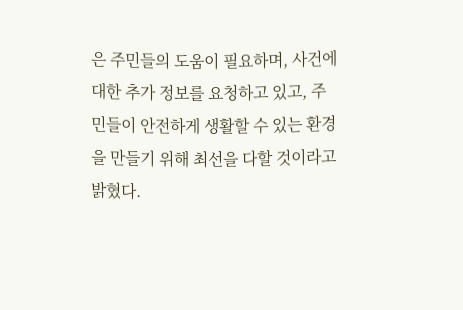은 주민들의 도움이 필요하며, 사건에 대한 추가 정보를 요청하고 있고, 주민들이 안전하게 생활할 수 있는 환경을 만들기 위해 최선을 다할 것이라고 밝혔다.